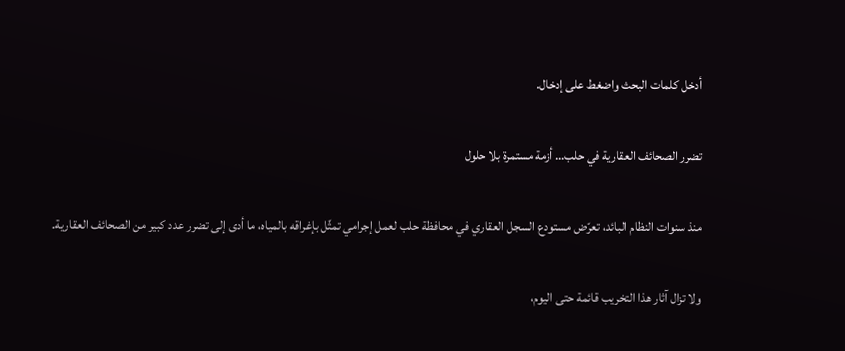أدخل كلمات البحث واضغط على إدخال.

تضرر الصحائف العقارية في حلب… أزمة مستمرة بلا حلول

منذ سنوات النظام البائد، تعرّض مستودع السجل العقاري في محافظة حلب لعمل إجرامي تمثّل بإغراقه بالمياه، ما أدى إلى تضرر عدد كبير من الصحائف العقارية.

ولا تزال آثار هذا التخريب قائمة حتى اليوم،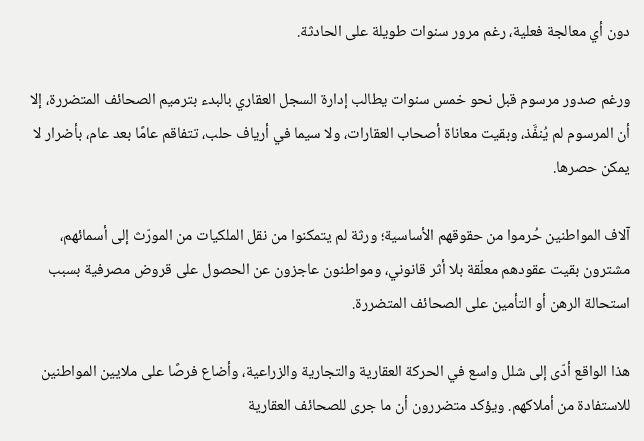دون أي معالجة فعلية، رغم مرور سنوات طويلة على الحادثة.

ورغم صدور مرسوم قبل نحو خمس سنوات يطالب إدارة السجل العقاري بالبدء بترميم الصحائف المتضررة، إلا أن المرسوم لم يُنفَّذ، وبقيت معاناة أصحاب العقارات، ولا سيما في أرياف حلب، تتفاقم عامًا بعد عام، بأضرار لا يمكن حصرها.

آلاف المواطنين حُرموا من حقوقهم الأساسية؛ ورثة لم يتمكنوا من نقل الملكيات من المورّث إلى أسمائهم، مشترون بقيت عقودهم معلّقة بلا أثر قانوني، ومواطنون عاجزون عن الحصول على قروض مصرفية بسبب استحالة الرهن أو التأمين على الصحائف المتضررة.

هذا الواقع أدّى إلى شلل واسع في الحركة العقارية والتجارية والزراعية، وأضاع فرصًا على ملايين المواطنين للاستفادة من أملاكهم. ويؤكد متضررون أن ما جرى للصحائف العقارية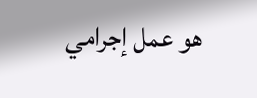هو عمل إجرامي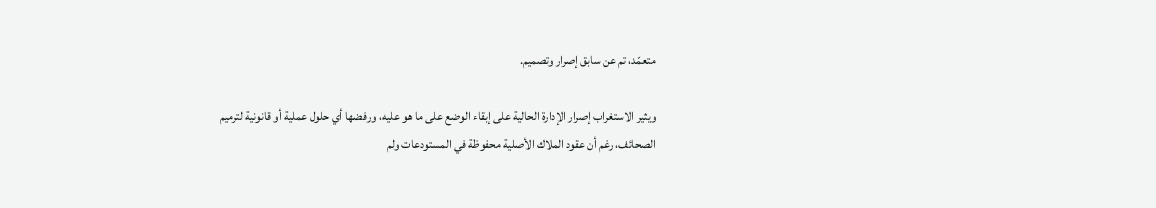متعمّد، تم عن سابق إصرار وتصميم.

ويثير الاستغراب إصرار الإدارة الحالية على إبقاء الوضع على ما هو عليه، ورفضها أي حلول عملية أو قانونية لترميم الصحائف، رغم أن عقود الملاك الأصلية محفوظة في المستودعات ولم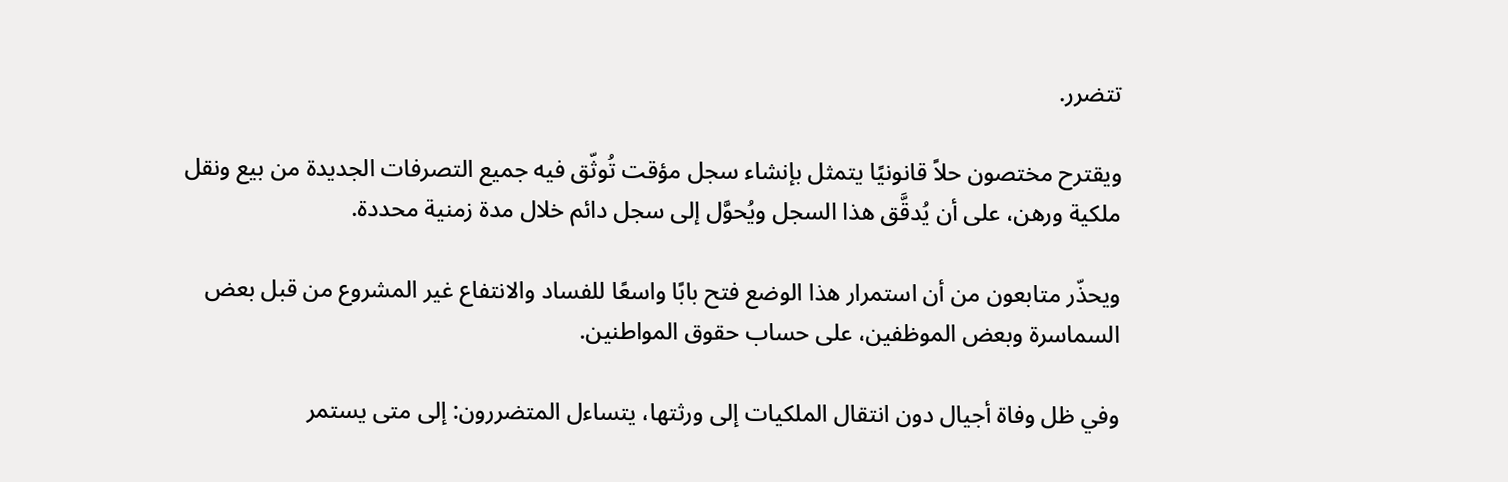تتضرر.

ويقترح مختصون حلاً قانونيًا يتمثل بإنشاء سجل مؤقت تُوثّق فيه جميع التصرفات الجديدة من بيع ونقل ملكية ورهن، على أن يُدقَّق هذا السجل ويُحوَّل إلى سجل دائم خلال مدة زمنية محددة.

ويحذّر متابعون من أن استمرار هذا الوضع فتح بابًا واسعًا للفساد والانتفاع غير المشروع من قبل بعض السماسرة وبعض الموظفين، على حساب حقوق المواطنين.

وفي ظل وفاة أجيال دون انتقال الملكيات إلى ورثتها، يتساءل المتضررون: إلى متى يستمر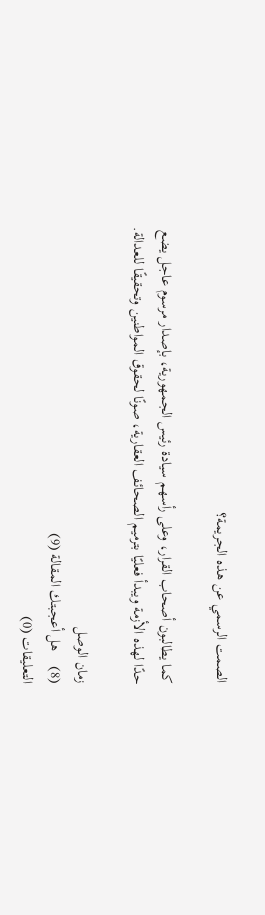الصمت الرسمي عن هذه الجريمة؟

كما يطالبون أصحاب القرار، وعلى رأسهم سيادة رئيس الجمهورية، بإصدار مرسوم عاجل يضع حدًا لهذه الأزمة ويبدأ فعليًا بترميم الصحائف العقارية، صونًا لحقوق المواطنين وتحقيقًا للعدالة.

زمان الوصل
(8)    هل أعجبتك المقالة (9)
التعليقات (0)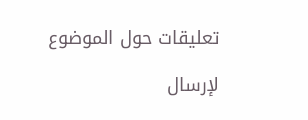تعليقات حول الموضوع

لإرسال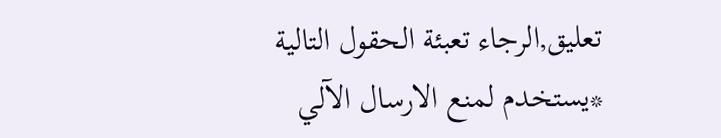تعليق,الرجاء تعبئة الحقول التالية
*يستخدم لمنع الارسال الآلي